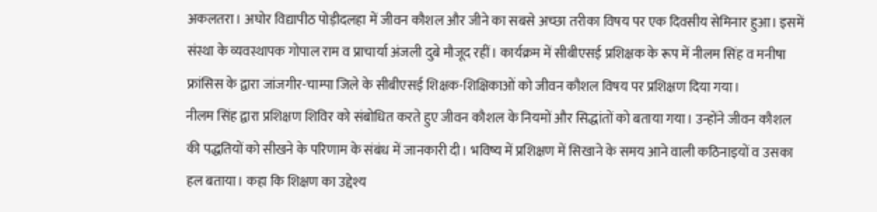अकलतरा। अघोर विद्यापीठ पोड़ीदलहा में जीवन कौशल और जीने का सबसे अच्छा तरीका विषय पर एक दिवसीय सेमिनार हुआ। इसमें संस्था के व्यवस्थापक गोपाल राम व प्राचार्या अंजली दुबे मौजूद रहीं। कार्यक्रम में सीबीएसई प्रशिक्षक के रूप में नीलम सिंह व मनीषा फ्रांसिस के द्वारा जांजगीर-चाम्पा जिले के सीबीएसई शिक्षक-शिक्षिकाओं को जीवन कौशल विषय पर प्रशिक्षण दिया गया।
नीलम सिंह द्वारा प्रशिक्षण शिविर को संबोधित करते हुए जीवन कौशल के नियमों और सिद्धांतों को बताया गया। उन्होंने जीवन कौशल की पद्धतियों को सीखने के परिणाम के संबंध में जानकारी दी। भविष्य में प्रशिक्षण में सिखाने के समय आने वाली कठिनाइयों व उसका हल बताया। कहा कि शिक्षण का उद्देश्य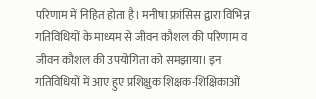परिणाम में निहित होता है। मनीषा फ्रांसिस द्वारा विभिन्न गतिविधियों के माध्यम से जीवन कौशल की परिणाम व जीवन कौशल की उपयोगिता को समझाया। इन गतिविधियों में आए हुए प्रशिक्षुक शिक्षक-शिक्षिकाओं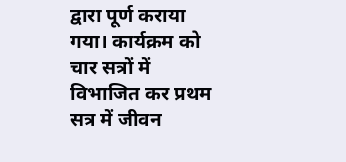द्वारा पूर्ण कराया गया। कार्यक्रम को चार सत्रों में विभाजित कर प्रथम सत्र में जीवन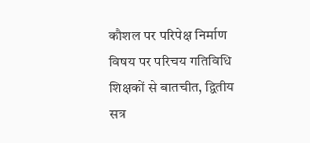कौशल पर परिपेक्ष निर्माण विषय पर परिचय गतिविधि शिक्षकों से बातचीत, द्वितीय सत्र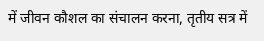में जीवन कौशल का संचालन करना, तृतीय सत्र में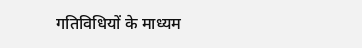गतिविधियों के माध्यम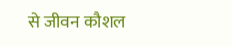से जीवन कौशल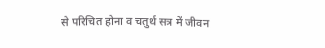से परिचित होना व चतुर्थ सत्र में जीवन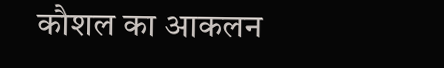कौशल का आकलन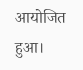आयोजित हुआ।